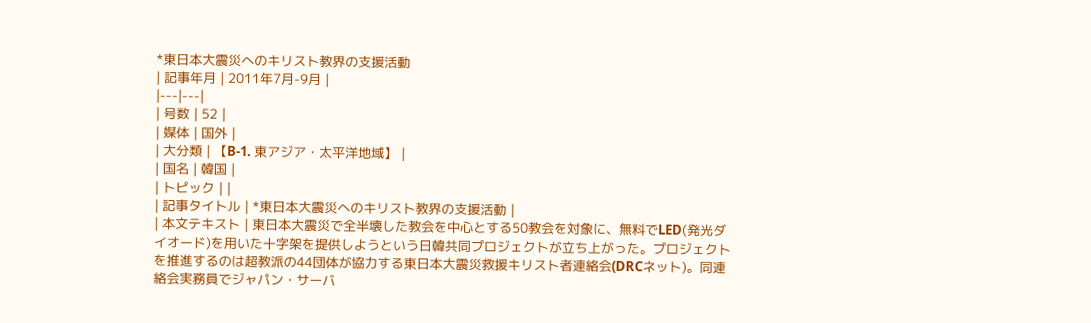*東日本大震災へのキリスト教界の支援活動
| 記事年月 | 2011年7月-9月 |
|---|---|
| 号数 | 52 |
| 媒体 | 国外 |
| 大分類 | 【B-1. 東アジア・太平洋地域】 |
| 国名 | 韓国 |
| トピック | |
| 記事タイトル | *東日本大震災へのキリスト教界の支援活動 |
| 本文テキスト | 東日本大震災で全半壊した教会を中心とする50教会を対象に、無料でLED(発光ダイオード)を用いた十字架を提供しようという日韓共同プロジェクトが立ち上がった。プロジェクトを推進するのは超教派の44団体が協力する東日本大震災救援キリスト者連絡会(DRCネット)。同連絡会実務員でジャパン・サーバ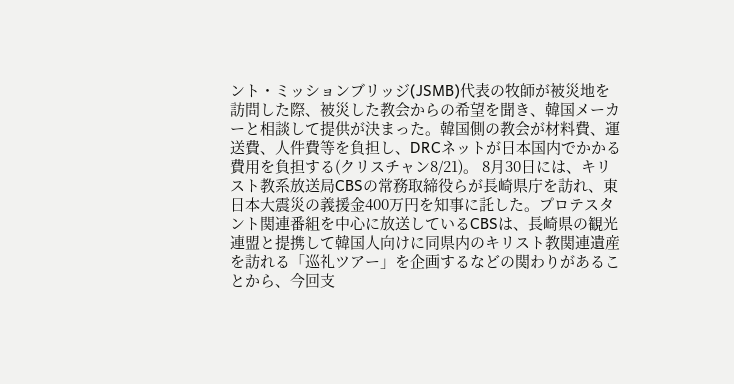ント・ミッションブリッジ(JSMB)代表の牧師が被災地を訪問した際、被災した教会からの希望を聞き、韓国メーカーと相談して提供が決まった。韓国側の教会が材料費、運送費、人件費等を負担し、DRCネットが日本国内でかかる費用を負担する(クリスチャン8/21)。 8月30日には、キリスト教系放送局CBSの常務取締役らが長崎県庁を訪れ、東日本大震災の義援金400万円を知事に託した。プロテスタント関連番組を中心に放送しているCBSは、長崎県の観光連盟と提携して韓国人向けに同県内のキリスト教関連遺産を訪れる「巡礼ツアー」を企画するなどの関わりがあることから、今回支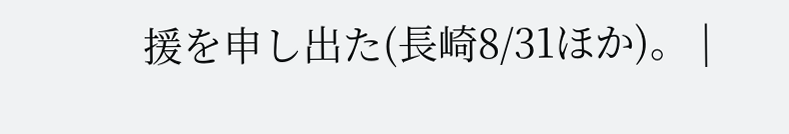援を申し出た(長崎8/31ほか)。 |